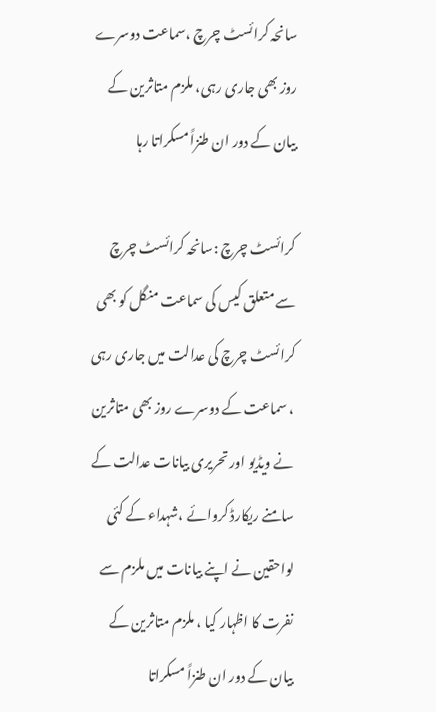سانحہ کرائسٹ چرچ ،سماعت دوسرے روز بھی جاری رہی، ملزم متاثرین کے بیان کے دور ان طنزاً مسکراتا رہا

کرائسٹ چرچ :سانحہ کرائسٹ چرچ سے متعلق کیس کی سماعت منگل کو بھی کرائسٹ چرچ کی عدالت میں جاری رہی ، سماعت کے دوسرے روز بھی متاثرین نے ویڈیو اور تحریری بیانات عدالت کے سامنے ریکارڈ کروائے ،شہداء کے کئی لواحقین نے اپنے بیانات میں ملزم سے نفرت کا اظہار کیا ، ملزم متاثرین کے بیان کے دور ان طنزاً مسکراتا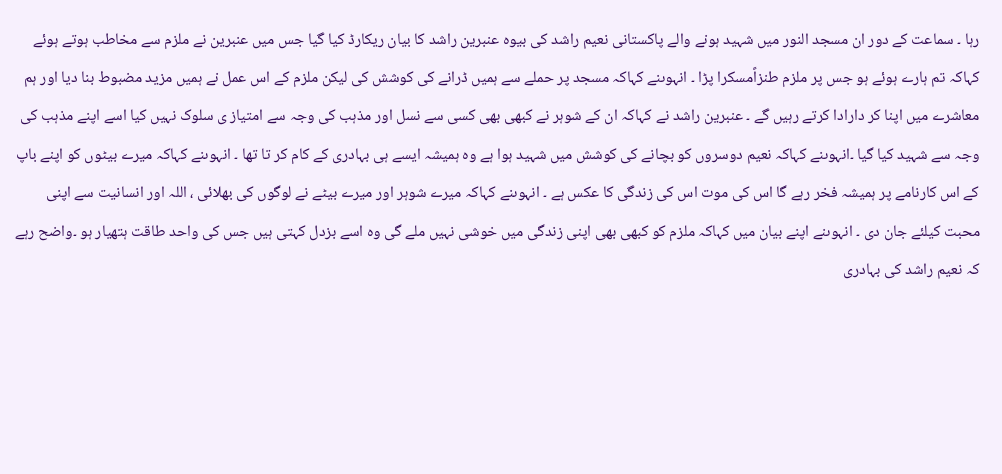رہا ۔ سماعت کے دور ان مسجد النور میں شہید ہونے والے پاکستانی نعیم راشد کی بیوہ عنبرین راشد کا بیان ریکارڈ کیا گیا جس میں عنبرین نے ملزم سے مخاطب ہوتے ہوئے کہاکہ تم ہارے ہوئے ہو جس پر ملزم طنزاًمسکرا پڑا ۔ انہوںنے کہاکہ مسجد پر حملے سے ہمیں ڈرانے کی کوشش کی لیکن ملزم کے اس عمل نے ہمیں مزید مضبوط بنا دیا اور ہم معاشرے میں اپنا کر دارادا کرتے رہیں گے ۔ عنبرین راشد نے کہاکہ ان کے شوہر نے کبھی بھی کسی سے نسل اور مذہب کی وجہ سے امتیاز ی سلوک نہیں کیا اسے اپنے مذہب کی وجہ سے شہید کیا گیا ۔انہوںنے کہاکہ نعیم دوسروں کو بچانے کی کوشش میں شہید ہوا ہے وہ ہمیشہ ایسے ہی بہادری کے کام کر تا تھا ۔ انہوںنے کہاکہ میرے بیٹوں کو اپنے باپ کے اس کارنامے پر ہمیشہ فخر رہے گا اس کی موت اس کی زندگی کا عکس ہے ۔ انہوںنے کہاکہ میرے شوہر اور میرے بیٹے نے لوگوں کی بھلائی ، اللہ اور انسانیت سے اپنی محبت کیلئے جان دی ۔ انہوںنے اپنے بیان میں کہاکہ ملزم کو کبھی بھی اپنی زندگی میں خوشی نہیں ملے گی وہ اسے بزدل کہتی ہیں جس کی واحد طاقت ہتھیار ہو ۔واضح رہے کہ نعیم راشد کی بہادری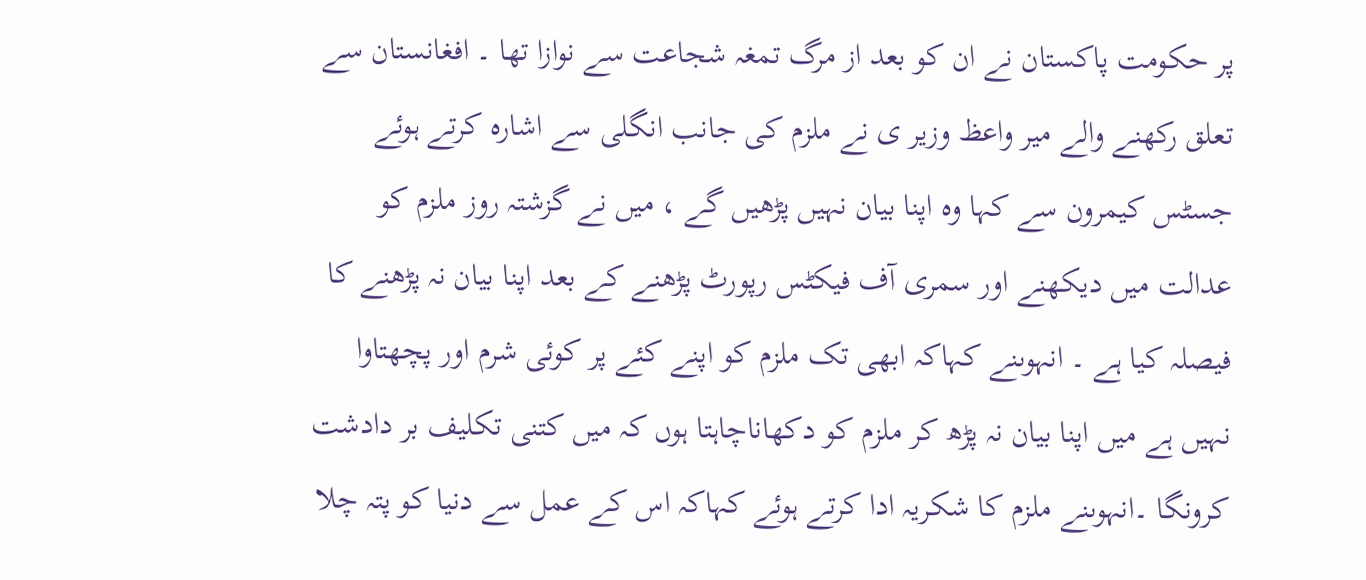پر حکومت پاکستان نے ان کو بعد از مرگ تمغہ شجاعت سے نوازا تھا ۔ افغانستان سے تعلق رکھنے والے میر واعظ وزیر ی نے ملزم کی جانب انگلی سے اشارہ کرتے ہوئے جسٹس کیمرون سے کہا وہ اپنا بیان نہیں پڑھیں گے ، میں نے گزشتہ روز ملزم کو عدالت میں دیکھنے اور سمری آف فیکٹس رپورٹ پڑھنے کے بعد اپنا بیان نہ پڑھنے کا فیصلہ کیا ہے ۔ انہوںنے کہاکہ ابھی تک ملزم کو اپنے کئے پر کوئی شرم اور پچھتاوا نہیں ہے میں اپنا بیان نہ پڑھ کر ملزم کو دکھاناچاہتا ہوں کہ میں کتنی تکلیف بر دادشت کرونگا ۔انہوںنے ملزم کا شکریہ ادا کرتے ہوئے کہاکہ اس کے عمل سے دنیا کو پتہ چلا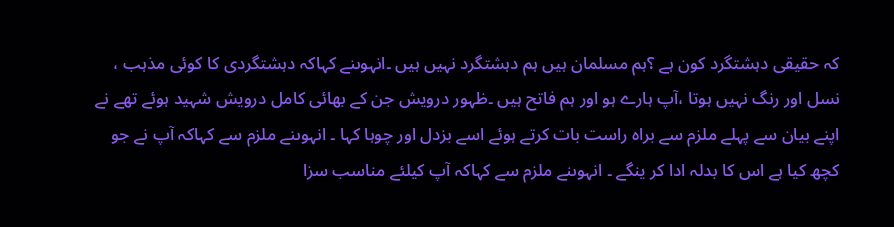کہ حقیقی دہشتگرد کون ہے ؟ہم مسلمان ہیں ہم دہشتگرد نہیں ہیں ۔انہوںنے کہاکہ دہشتگردی کا کوئی مذہب ، نسل اور رنگ نہیں ہوتا ،آپ ہارے ہو اور ہم فاتح ہیں ۔ظہور درویش جن کے بھائی کامل درویش شہید ہوئے تھے نے اپنے بیان سے پہلے ملزم سے براہ راست بات کرتے ہوئے اسے بزدل اور چوہا کہا ۔ انہوںنے ملزم سے کہاکہ آپ نے جو کچھ کیا ہے اس کا بدلہ ادا کر ینگے ۔ انہوںنے ملزم سے کہاکہ آپ کیلئے مناسب سزا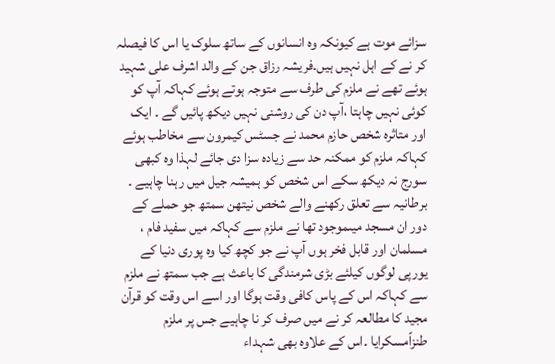سزائے موت ہے کیونکہ وہ انسانوں کے ساتھ سلوک یا اس کا فیصلہ کر نے کے اہل نہیں ہیں۔فریشہ رزاق جن کے والد اشرف علی شہید ہوئے تھے نے ملزم کی طرف سے متوجہ ہوتے ہوئے کہاکہ آپ کو کوئی نہیں چاہتا ،آپ دن کی روشنی نہیں دیکھ پائیں گے ۔ ایک اور متاثرہ شخص حازم محمد نے جسٹس کیمرون سے مخاطب ہوئے کہاکہ ملزم کو ممکنہ حد سے زیادہ سزا دی جائے لہذا وہ کبھی سورج نہ دیکھ سکے اس شخص کو ہمیشہ جیل میں رہنا چاہیے ۔ برطانیہ سے تعلق رکھنے والے شخص نیتھن سمتھ جو حملے کے دور ان مسجد میںموجود تھا نے ملزم سے کہاکہ میں سفید فام ، مسلمان اور قابل فخر ہوں آپ نے جو کچھ کیا وہ پوری دنیا کے یورپی لوگوں کیلئے بڑی شرمندگی کا باعث ہے جب سمتھ نے ملزم سے کہاکہ اس کے پاس کافی وقت ہوگا اور اسے اس وقت کو قرآن مجید کا مطالعہ کر نے میں صرف کر نا چاہیے جس پر ملزم طنزاًمسکرایا ۔اس کے علاوہ بھی شہداء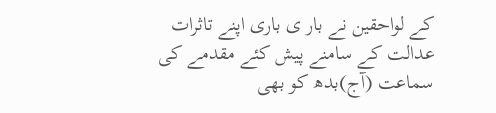کے لواحقین نے بار ی باری اپنے تاثرات عدالت کے سامنے پیش کئے مقدمے کی سماعت (آج)بدھ کو بھی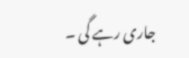جاری رہے گی ۔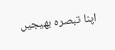اپنا تبصرہ بھیجیں